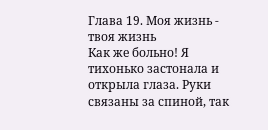Глава 19. Моя жизнь - твоя жизнь
Как же больно! Я тихонько застонала и открыла глаза. Руки связаны за спиной, так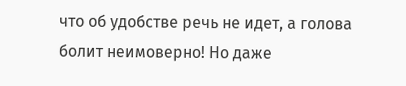что об удобстве речь не идет, а голова болит неимоверно! Но даже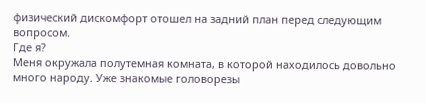физический дискомфорт отошел на задний план перед следующим вопросом.
Где я?
Меня окружала полутемная комната, в которой находилось довольно много народу. Уже знакомые головорезы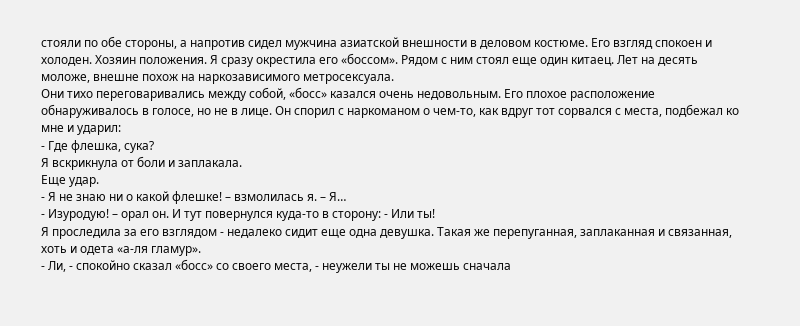стояли по обе стороны, а напротив сидел мужчина азиатской внешности в деловом костюме. Его взгляд спокоен и холоден. Хозяин положения. Я сразу окрестила его «боссом». Рядом с ним стоял еще один китаец. Лет на десять моложе, внешне похож на наркозависимого метросексуала.
Они тихо переговаривались между собой, «босс» казался очень недовольным. Его плохое расположение обнаруживалось в голосе, но не в лице. Он спорил с наркоманом о чем-то, как вдруг тот сорвался с места, подбежал ко мне и ударил:
- Где флешка, сука?
Я вскрикнула от боли и заплакала.
Еще удар.
- Я не знаю ни о какой флешке! – взмолилась я. – Я…
- Изуродую! – орал он. И тут повернулся куда-то в сторону: - Или ты!
Я проследила за его взглядом - недалеко сидит еще одна девушка. Такая же перепуганная, заплаканная и связанная, хоть и одета «а-ля гламур».
- Ли, - спокойно сказал «босс» со своего места, - неужели ты не можешь сначала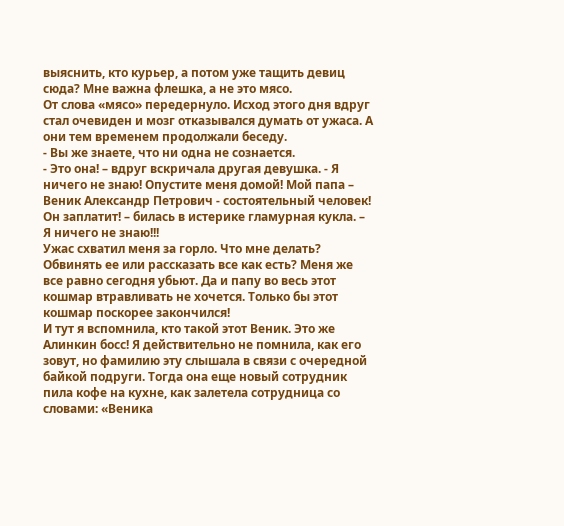выяснить, кто курьер, а потом уже тащить девиц сюда? Мне важна флешка, а не это мясо.
От слова «мясо» передернуло. Исход этого дня вдруг стал очевиден и мозг отказывался думать от ужаса. А они тем временем продолжали беседу.
- Вы же знаете, что ни одна не сознается.
- Это она! – вдруг вскричала другая девушка. - Я ничего не знаю! Опустите меня домой! Мой папа – Веник Александр Петрович - состоятельный человек! Он заплатит! – билась в истерике гламурная кукла. – Я ничего не знаю!!!
Ужас схватил меня за горло. Что мне делать? Обвинять ее или рассказать все как есть? Меня же все равно сегодня убьют. Да и папу во весь этот кошмар втравливать не хочется. Только бы этот кошмар поскорее закончился!
И тут я вспомнила, кто такой этот Веник. Это же Алинкин босс! Я действительно не помнила, как его зовут, но фамилию эту слышала в связи с очередной байкой подруги. Тогда она еще новый сотрудник пила кофе на кухне, как залетела сотрудница со словами: «Веника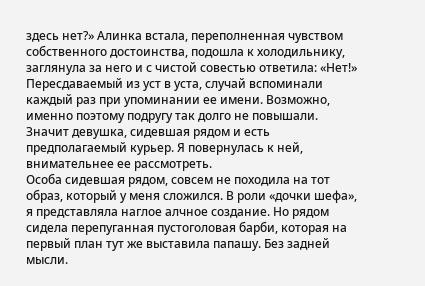здесь нет?» Алинка встала, переполненная чувством собственного достоинства, подошла к холодильнику, заглянула за него и с чистой совестью ответила: «Нет!» Пересдаваемый из уст в уста, случай вспоминали каждый раз при упоминании ее имени. Возможно, именно поэтому подругу так долго не повышали.
Значит девушка, сидевшая рядом и есть предполагаемый курьер. Я повернулась к ней, внимательнее ее рассмотреть.
Особа сидевшая рядом, совсем не походила на тот образ, который у меня сложился. В роли «дочки шефа», я представляла наглое алчное создание. Но рядом сидела перепуганная пустоголовая барби, которая на первый план тут же выставила папашу. Без задней мысли.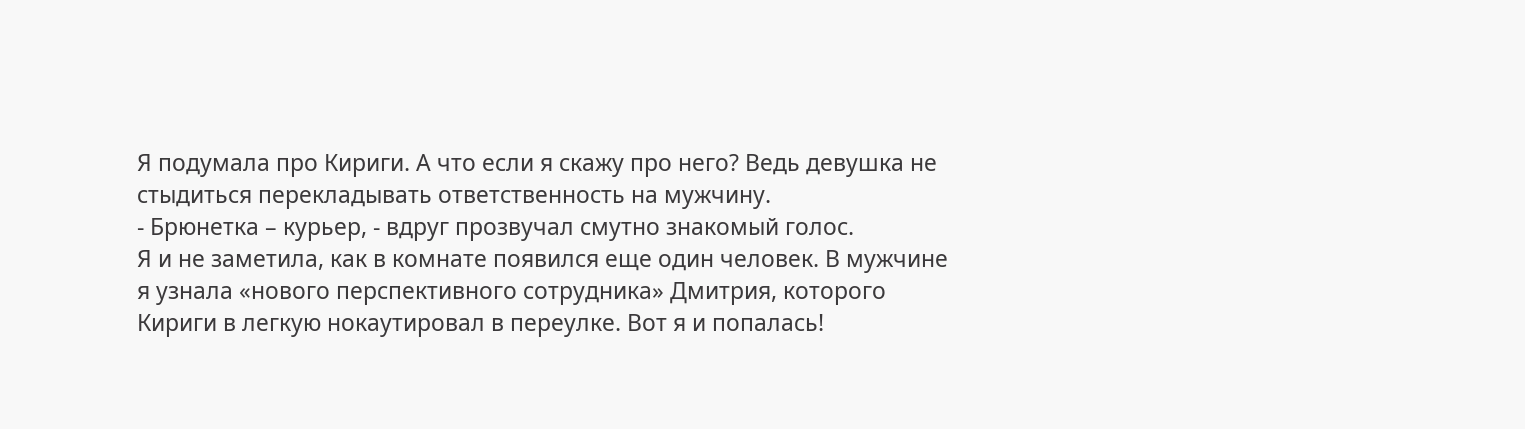Я подумала про Кириги. А что если я скажу про него? Ведь девушка не стыдиться перекладывать ответственность на мужчину.
- Брюнетка – курьер, - вдруг прозвучал смутно знакомый голос.
Я и не заметила, как в комнате появился еще один человек. В мужчине я узнала «нового перспективного сотрудника» Дмитрия, которого Кириги в легкую нокаутировал в переулке. Вот я и попалась!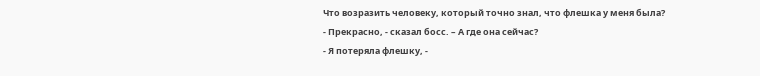Что возразить человеку, который точно знал, что флешка у меня была?
- Прекрасно, - сказал босс. – А где она сейчас?
- Я потеряла флешку, -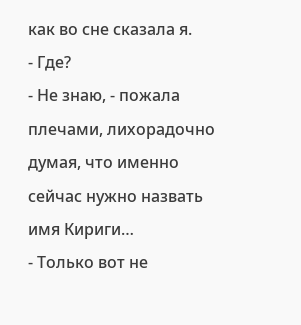как во сне сказала я.
- Где?
- Не знаю, - пожала плечами, лихорадочно думая, что именно сейчас нужно назвать имя Кириги…
- Только вот не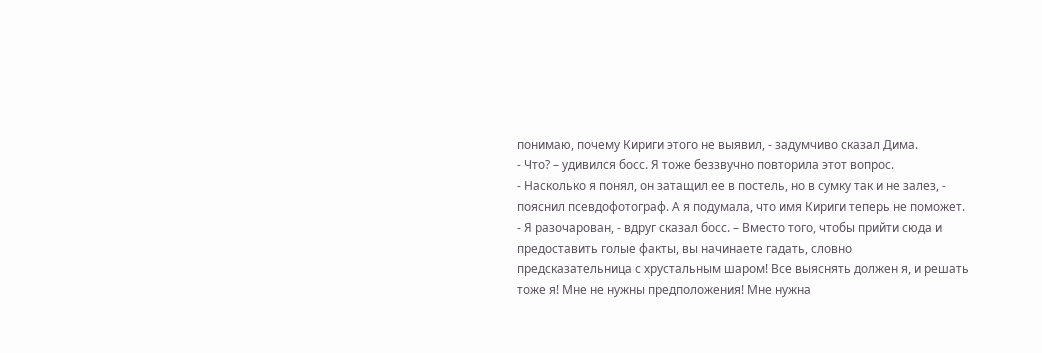понимаю, почему Кириги этого не выявил, - задумчиво сказал Дима.
- Что? – удивился босс. Я тоже беззвучно повторила этот вопрос.
- Насколько я понял, он затащил ее в постель, но в сумку так и не залез, - пояснил псевдофотограф. А я подумала, что имя Кириги теперь не поможет.
- Я разочарован, - вдруг сказал босс. – Вместо того, чтобы прийти сюда и предоставить голые факты, вы начинаете гадать, словно предсказательница с хрустальным шаром! Все выяснять должен я, и решать тоже я! Мне не нужны предположения! Мне нужна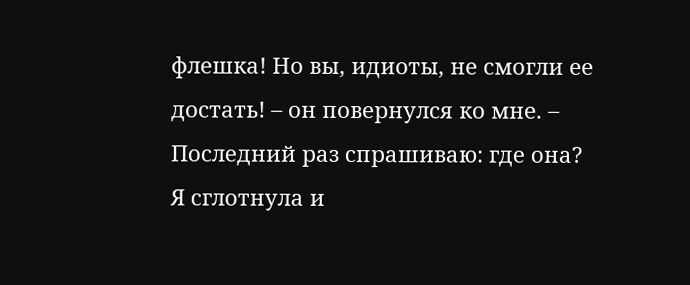флешка! Но вы, идиоты, не смогли ее достать! – он повернулся ко мне. – Последний раз спрашиваю: где она?
Я сглотнула и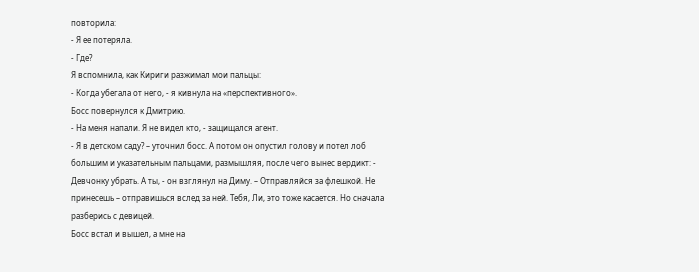повторила:
- Я ее потеряла.
- Где?
Я вспомнила, как Кириги разжимал мои пальцы:
- Когда убегала от него, - я кивнула на «перспективного».
Босс повернулся к Дмитрию.
- На меня напали. Я не видел кто, - защищался агент.
- Я в детском саду? – уточнил босс. А потом он опустил голову и потел лоб большим и указательным пальцами, размышляя, после чего вынес вердикт: - Девчонку убрать. А ты, - он взглянул на Диму. – Отправляйся за флешкой. Не принесешь – отправишься вслед за ней. Тебя, Ли, это тоже касается. Но сначала разберись с девицей.
Босс встал и вышел, а мне на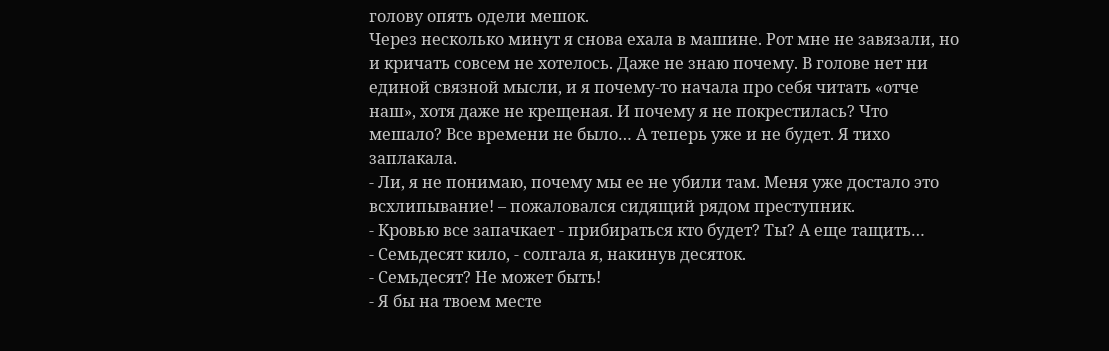голову опять одели мешок.
Через несколько минут я снова ехала в машине. Рот мне не завязали, но и кричать совсем не хотелось. Даже не знаю почему. В голове нет ни единой связной мысли, и я почему-то начала про себя читать «отче наш», хотя даже не крещеная. И почему я не покрестилась? Что мешало? Все времени не было… А теперь уже и не будет. Я тихо заплакала.
- Ли, я не понимаю, почему мы ее не убили там. Меня уже достало это всхлипывание! – пожаловался сидящий рядом преступник.
- Кровью все запачкает - прибираться кто будет? Ты? А еще тащить…
- Семьдесят кило, - солгала я, накинув десяток.
- Семьдесят? Не может быть!
- Я бы на твоем месте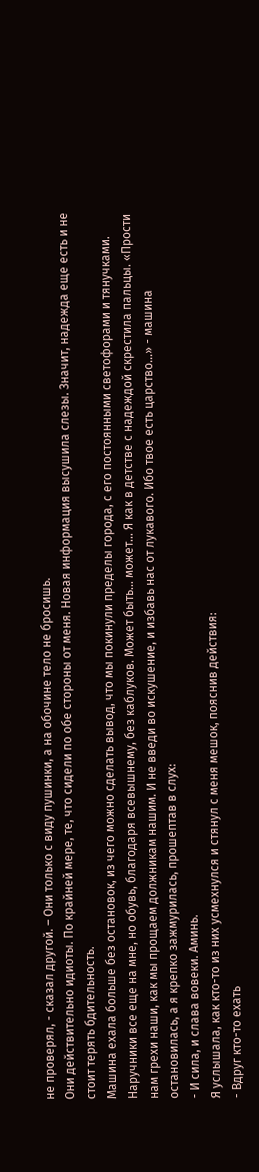не проверял, - сказал другой. – Они только с виду пушинки, а на обочине тело не бросишь.
Они действительно идиоты. По крайней мере, те, что сидели по обе стороны от меня. Новая информация высушила слезы. Значит, надежда еще есть и не стоит терять бдительность.
Машина ехала больше без остановок, из чего можно сделать вывод, что мы покинули пределы города, с его постоянными светофорами и тянучками. Наручники все еще на мне, но обувь, благодаря всевышнему, без каблуков. Может быть… может… Я как в детстве с надеждой скрестила пальцы. «Прости нам грехи наши, как мы прощаем должникам нашим. И не введи во искушение, и избавь нас от лукавого. Ибо твое есть царство…» - машина остановилась, а я крепко зажмурилась, прошептав в слух:
- И сила, и слава вовеки. Аминь.
Я услышала, как кто-то из них усмехнулся и стянул с меня мешок, пояснив действия:
- Вдруг кто-то ехать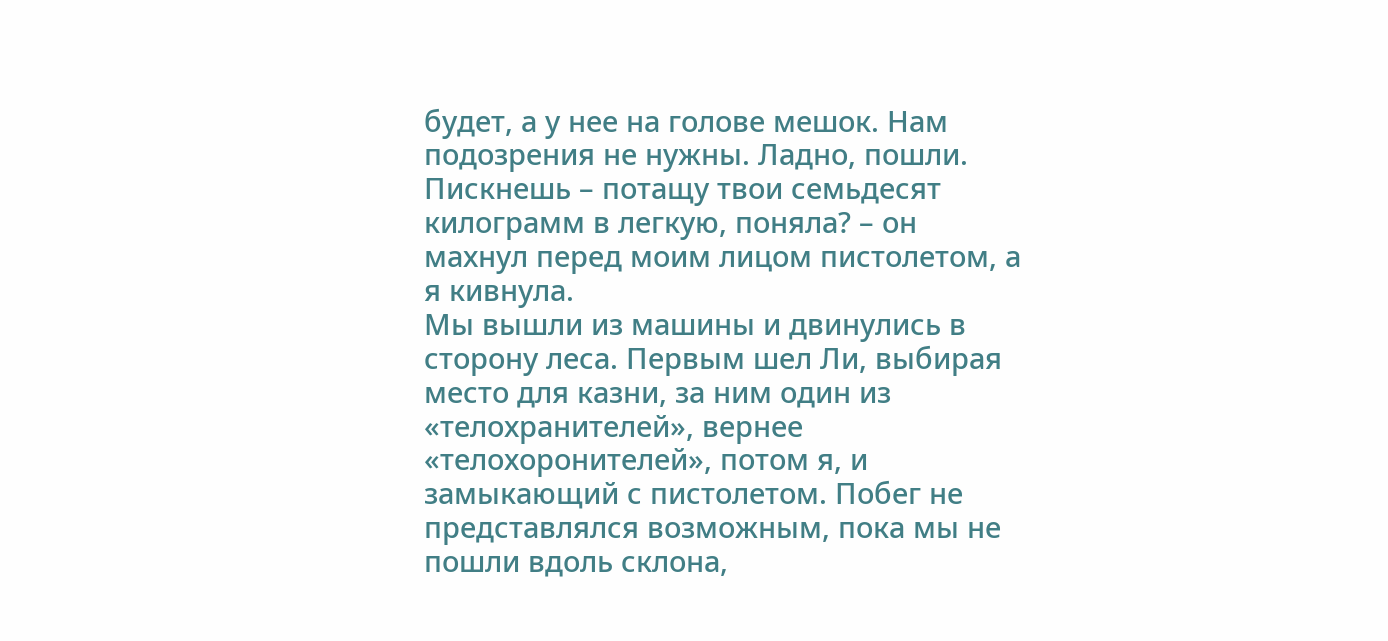будет, а у нее на голове мешок. Нам подозрения не нужны. Ладно, пошли. Пискнешь – потащу твои семьдесят килограмм в легкую, поняла? – он махнул перед моим лицом пистолетом, а я кивнула.
Мы вышли из машины и двинулись в сторону леса. Первым шел Ли, выбирая место для казни, за ним один из «телохранителей», вернее «телохоронителей», потом я, и замыкающий с пистолетом. Побег не представлялся возможным, пока мы не пошли вдоль склона,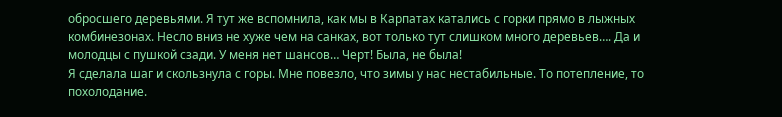обросшего деревьями. Я тут же вспомнила, как мы в Карпатах катались с горки прямо в лыжных комбинезонах. Несло вниз не хуже чем на санках, вот только тут слишком много деревьев…. Да и молодцы с пушкой сзади. У меня нет шансов… Черт! Была, не была!
Я сделала шаг и скользнула с горы. Мне повезло, что зимы у нас нестабильные. То потепление, то похолодание.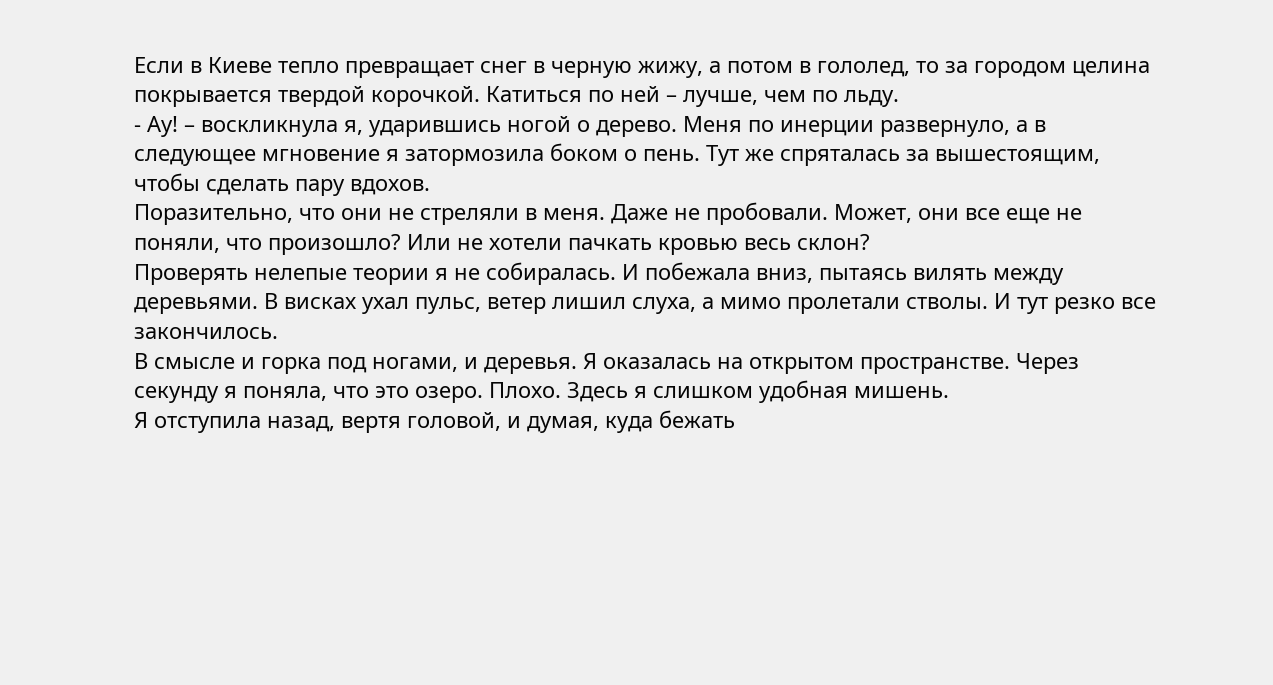Если в Киеве тепло превращает снег в черную жижу, а потом в гололед, то за городом целина покрывается твердой корочкой. Катиться по ней – лучше, чем по льду.
- Ау! – воскликнула я, ударившись ногой о дерево. Меня по инерции развернуло, а в следующее мгновение я затормозила боком о пень. Тут же спряталась за вышестоящим, чтобы сделать пару вдохов.
Поразительно, что они не стреляли в меня. Даже не пробовали. Может, они все еще не поняли, что произошло? Или не хотели пачкать кровью весь склон?
Проверять нелепые теории я не собиралась. И побежала вниз, пытаясь вилять между деревьями. В висках ухал пульс, ветер лишил слуха, а мимо пролетали стволы. И тут резко все закончилось.
В смысле и горка под ногами, и деревья. Я оказалась на открытом пространстве. Через секунду я поняла, что это озеро. Плохо. Здесь я слишком удобная мишень.
Я отступила назад, вертя головой, и думая, куда бежать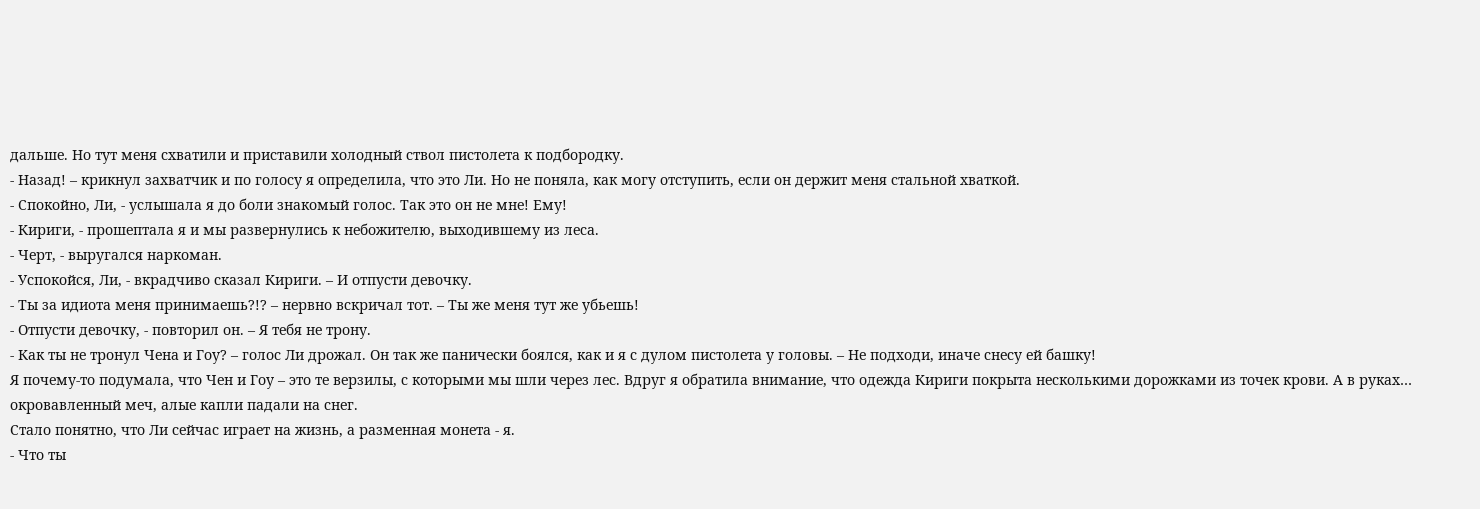дальше. Но тут меня схватили и приставили холодный ствол пистолета к подбородку.
- Назад! – крикнул захватчик и по голосу я определила, что это Ли. Но не поняла, как могу отступить, если он держит меня стальной хваткой.
- Спокойно, Ли, - услышала я до боли знакомый голос. Так это он не мне! Ему!
- Кириги, - прошептала я и мы развернулись к небожителю, выходившему из леса.
- Черт, - выругался наркоман.
- Успокойся, Ли, - вкрадчиво сказал Кириги. – И отпусти девочку.
- Ты за идиота меня принимаешь?!? – нервно вскричал тот. – Ты же меня тут же убьешь!
- Отпусти девочку, - повторил он. – Я тебя не трону.
- Как ты не тронул Чена и Гоу? – голос Ли дрожал. Он так же панически боялся, как и я с дулом пистолета у головы. – Не подходи, иначе снесу ей башку!
Я почему-то подумала, что Чен и Гоу – это те верзилы, с которыми мы шли через лес. Вдруг я обратила внимание, что одежда Кириги покрыта несколькими дорожками из точек крови. А в руках… окровавленный меч, алые капли падали на снег.
Стало понятно, что Ли сейчас играет на жизнь, а разменная монета - я.
- Что ты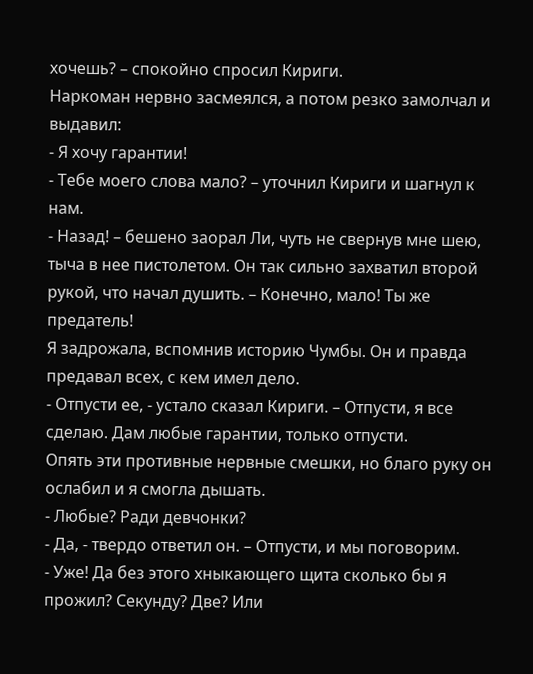хочешь? – спокойно спросил Кириги.
Наркоман нервно засмеялся, а потом резко замолчал и выдавил:
- Я хочу гарантии!
- Тебе моего слова мало? – уточнил Кириги и шагнул к нам.
- Назад! – бешено заорал Ли, чуть не свернув мне шею, тыча в нее пистолетом. Он так сильно захватил второй рукой, что начал душить. – Конечно, мало! Ты же предатель!
Я задрожала, вспомнив историю Чумбы. Он и правда предавал всех, с кем имел дело.
- Отпусти ее, - устало сказал Кириги. – Отпусти, я все сделаю. Дам любые гарантии, только отпусти.
Опять эти противные нервные смешки, но благо руку он ослабил и я смогла дышать.
- Любые? Ради девчонки?
- Да, - твердо ответил он. – Отпусти, и мы поговорим.
- Уже! Да без этого хныкающего щита сколько бы я прожил? Секунду? Две? Или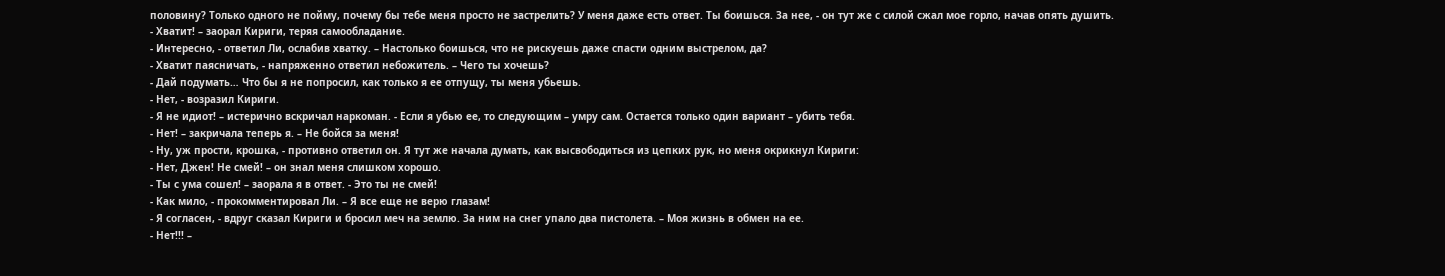половину? Только одного не пойму, почему бы тебе меня просто не застрелить? У меня даже есть ответ. Ты боишься. За нее, - он тут же с силой сжал мое горло, начав опять душить.
- Хватит! – заорал Кириги, теряя самообладание.
- Интересно, - ответил Ли, ослабив хватку. – Настолько боишься, что не рискуешь даже спасти одним выстрелом, да?
- Хватит паясничать, - напряженно ответил небожитель. – Чего ты хочешь?
- Дай подумать… Что бы я не попросил, как только я ее отпущу, ты меня убьешь.
- Нет, - возразил Кириги.
- Я не идиот! – истерично вскричал наркоман. - Если я убью ее, то следующим – умру сам. Остается только один вариант – убить тебя.
- Нет! – закричала теперь я. – Не бойся за меня!
- Ну, уж прости, крошка, - противно ответил он. Я тут же начала думать, как высвободиться из цепких рук, но меня окрикнул Кириги:
- Нет, Джен! Не смей! – он знал меня слишком хорошо.
- Ты с ума сошел! – заорала я в ответ. - Это ты не смей!
- Как мило, - прокомментировал Ли. – Я все еще не верю глазам!
- Я согласен, - вдруг сказал Кириги и бросил меч на землю. За ним на снег упало два пистолета. – Моя жизнь в обмен на ее.
- Нет!!! –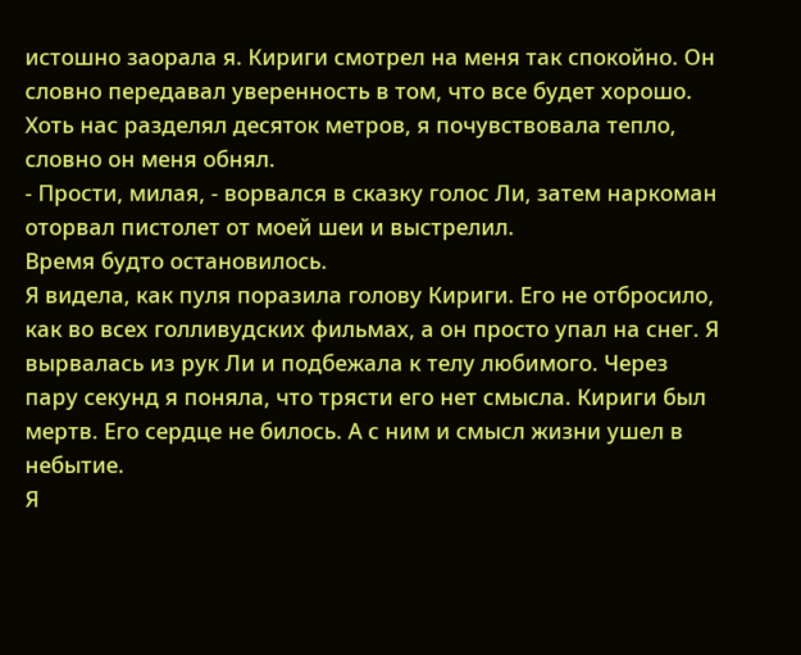истошно заорала я. Кириги смотрел на меня так спокойно. Он словно передавал уверенность в том, что все будет хорошо. Хоть нас разделял десяток метров, я почувствовала тепло, словно он меня обнял.
- Прости, милая, - ворвался в сказку голос Ли, затем наркоман оторвал пистолет от моей шеи и выстрелил.
Время будто остановилось.
Я видела, как пуля поразила голову Кириги. Его не отбросило, как во всех голливудских фильмах, а он просто упал на снег. Я вырвалась из рук Ли и подбежала к телу любимого. Через пару секунд я поняла, что трясти его нет смысла. Кириги был мертв. Его сердце не билось. А с ним и смысл жизни ушел в небытие.
Я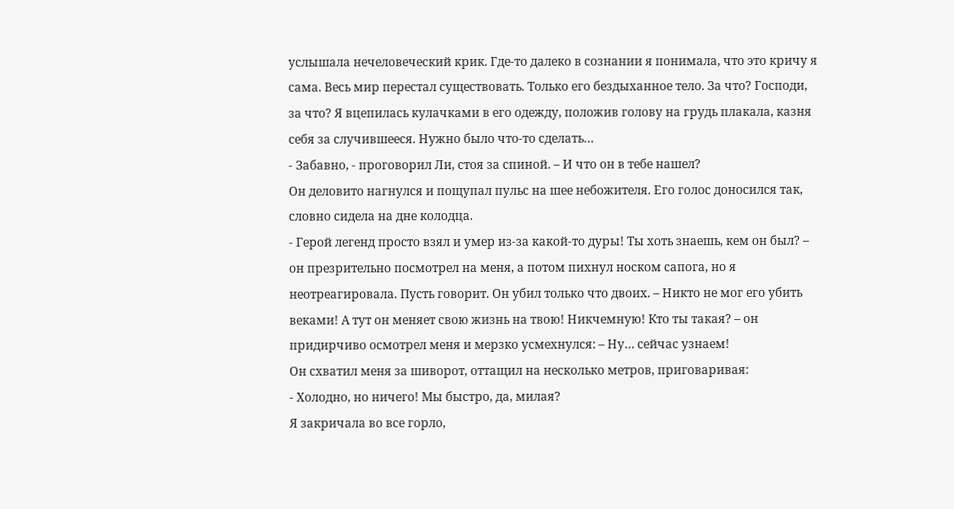услышала нечеловеческий крик. Где-то далеко в сознании я понимала, что это кричу я сама. Весь мир перестал существовать. Только его бездыханное тело. За что? Господи, за что? Я вцепилась кулачками в его одежду, положив голову на грудь плакала, казня себя за случившееся. Нужно было что-то сделать…
- Забавно, - проговорил Ли, стоя за спиной. – И что он в тебе нашел?
Он деловито нагнулся и пощупал пульс на шее небожителя. Его голос доносился так, словно сидела на дне колодца.
- Герой легенд просто взял и умер из-за какой-то дуры! Ты хоть знаешь, кем он был? – он презрительно посмотрел на меня, а потом пихнул носком сапога, но я неотреагировала. Пусть говорит. Он убил только что двоих. – Никто не мог его убить веками! А тут он меняет свою жизнь на твою! Никчемную! Кто ты такая? – он придирчиво осмотрел меня и мерзко усмехнулся: – Ну… сейчас узнаем!
Он схватил меня за шиворот, оттащил на несколько метров, приговаривая:
- Холодно, но ничего! Мы быстро, да, милая?
Я закричала во все горло,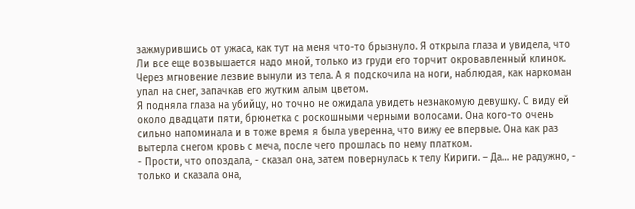зажмурившись от ужаса, как тут на меня что-то брызнуло. Я открыла глаза и увидела, что Ли все еще возвышается надо мной, только из груди его торчит окровавленный клинок. Через мгновение лезвие вынули из тела. А я подскочила на ноги, наблюдая, как наркоман упал на снег, запачкав его жутким алым цветом.
Я подняла глаза на убийцу, но точно не ожидала увидеть незнакомую девушку. С виду ей около двадцати пяти, брюнетка с роскошными черными волосами. Она кого-то очень сильно напоминала и в тоже время я была уверенна, что вижу ее впервые. Она как раз вытерла снегом кровь с меча, после чего прошлась по нему платком.
- Прости, что опоздала, - сказал она, затем повернулась к телу Кириги. – Да… не радужно, - только и сказала она,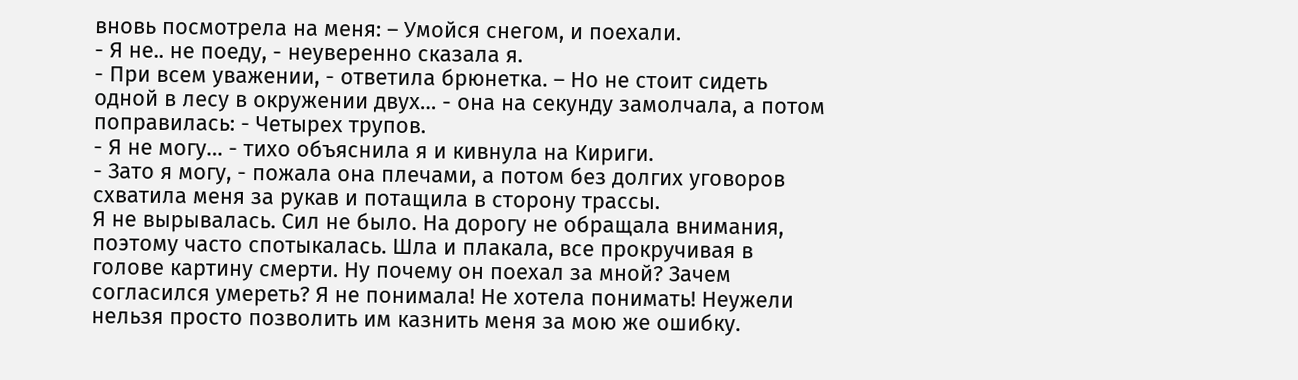вновь посмотрела на меня: – Умойся снегом, и поехали.
- Я не.. не поеду, - неуверенно сказала я.
- При всем уважении, - ответила брюнетка. – Но не стоит сидеть одной в лесу в окружении двух… - она на секунду замолчала, а потом поправилась: - Четырех трупов.
- Я не могу… - тихо объяснила я и кивнула на Кириги.
- Зато я могу, - пожала она плечами, а потом без долгих уговоров схватила меня за рукав и потащила в сторону трассы.
Я не вырывалась. Сил не было. На дорогу не обращала внимания, поэтому часто спотыкалась. Шла и плакала, все прокручивая в голове картину смерти. Ну почему он поехал за мной? Зачем согласился умереть? Я не понимала! Не хотела понимать! Неужели нельзя просто позволить им казнить меня за мою же ошибку.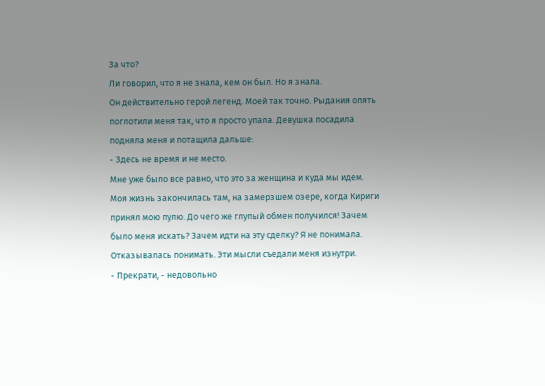За что?
Ли говорил, что я не знала, кем он был. Но я знала.
Он действительно герой легенд. Моей так точно. Рыдания опять поглотили меня так, что я просто упала. Девушка посадила подняла меня и потащила дальше:
- Здесь не время и не место.
Мне уже было все равно, что это за женщина и куда мы идем. Моя жизнь закончилась там, на замерзшем озере, когда Кириги принял мою пулю. До чего же глупый обмен получился! Зачем было меня искать? Зачем идти на эту сделку? Я не понимала. Отказывалась понимать. Эти мысли съедали меня изнутри.
- Прекрати, - недовольно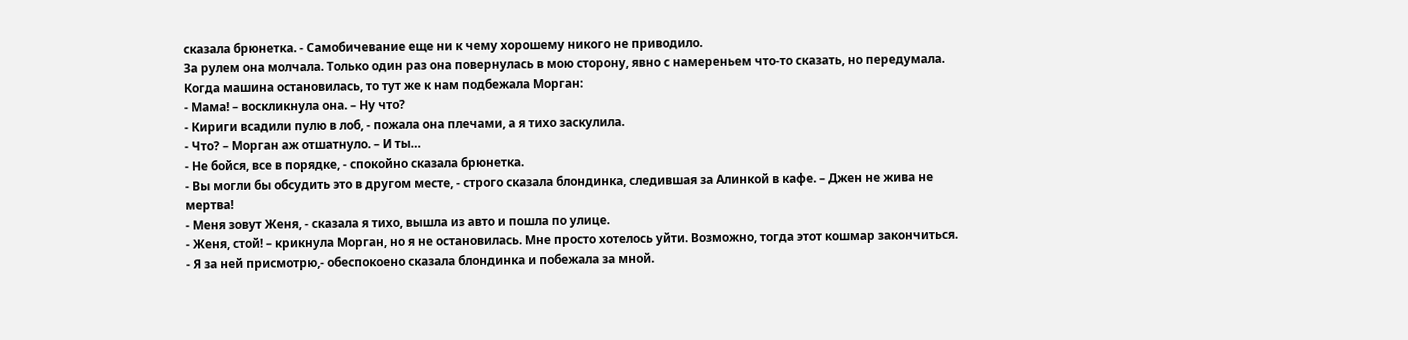сказала брюнетка. - Самобичевание еще ни к чему хорошему никого не приводило.
За рулем она молчала. Только один раз она повернулась в мою сторону, явно с намереньем что-то сказать, но передумала. Когда машина остановилась, то тут же к нам подбежала Морган:
- Мама! – воскликнула она. – Ну что?
- Кириги всадили пулю в лоб, - пожала она плечами, а я тихо заскулила.
- Что? – Морган аж отшатнуло. – И ты…
- Не бойся, все в порядке, - спокойно сказала брюнетка.
- Вы могли бы обсудить это в другом месте, - строго сказала блондинка, следившая за Алинкой в кафе. – Джен не жива не мертва!
- Меня зовут Женя, - сказала я тихо, вышла из авто и пошла по улице.
- Женя, стой! – крикнула Морган, но я не остановилась. Мне просто хотелось уйти. Возможно, тогда этот кошмар закончиться.
- Я за ней присмотрю,- обеспокоено сказала блондинка и побежала за мной.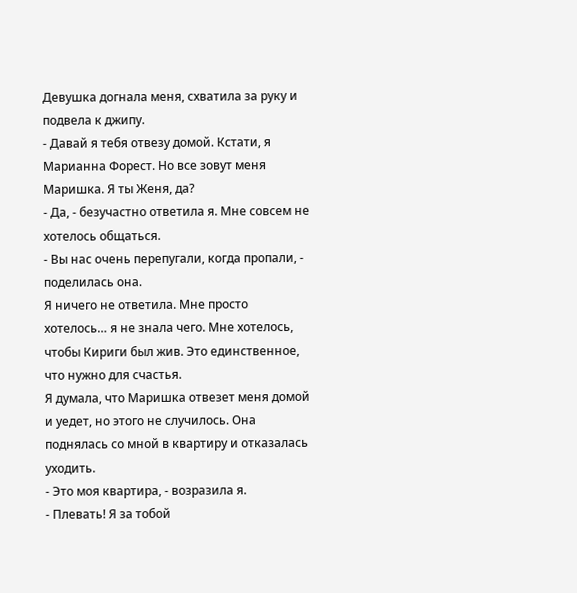Девушка догнала меня, схватила за руку и подвела к джипу.
- Давай я тебя отвезу домой. Кстати, я Марианна Форест. Но все зовут меня Маришка. Я ты Женя, да?
- Да, - безучастно ответила я. Мне совсем не хотелось общаться.
- Вы нас очень перепугали, когда пропали, - поделилась она.
Я ничего не ответила. Мне просто хотелось… я не знала чего. Мне хотелось, чтобы Кириги был жив. Это единственное, что нужно для счастья.
Я думала, что Маришка отвезет меня домой и уедет, но этого не случилось. Она поднялась со мной в квартиру и отказалась уходить.
- Это моя квартира, - возразила я.
- Плевать! Я за тобой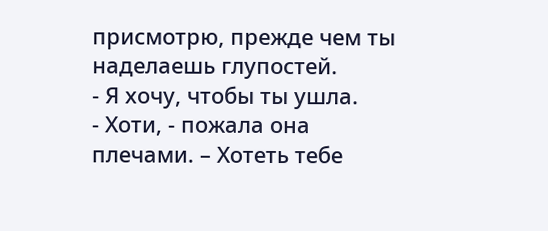присмотрю, прежде чем ты наделаешь глупостей.
- Я хочу, чтобы ты ушла.
- Хоти, - пожала она плечами. – Хотеть тебе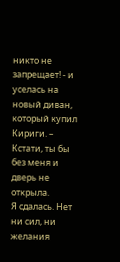никто не запрещает! - и уселась на новый диван, который купил Кириги. – Кстати, ты бы без меня и дверь не открыла.
Я сдалась. Нет ни сил, ни желания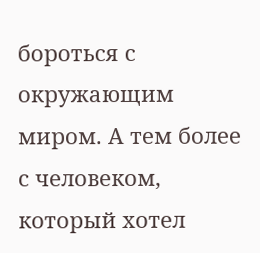бороться с окружающим миром. А тем более с человеком, который хотел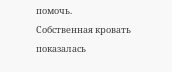помочь.
Собственная кровать показалась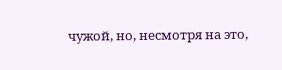чужой, но, несмотря на это,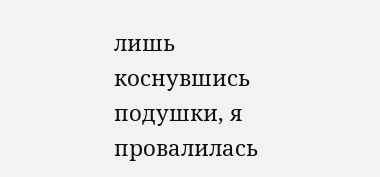лишь коснувшись подушки, я провалилась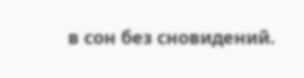в сон без сновидений.